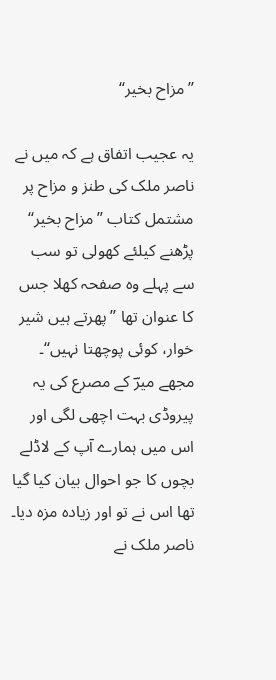’’مزاح بخیر‘‘

یہ عجیب اتفاق ہے کہ میں نے ناصر ملک کی طنز و مزاح پر مشتمل کتاب ’’مزاح بخیر‘‘ پڑھنے کیلئے کھولی تو سب سے پہلے وہ صفحہ کھلا جس کا عنوان تھا ’’پھرتے ہیں شیر خوار، کوئی پوچھتا نہیں‘‘۔ مجھے میرؔ کے مصرع کی یہ پیروڈی بہت اچھی لگی اور اس میں ہمارے آپ کے لاڈلے بچوں کا جو احوال بیان کیا گیا تھا اس نے تو اور زیادہ مزہ دیا۔ ناصر ملک نے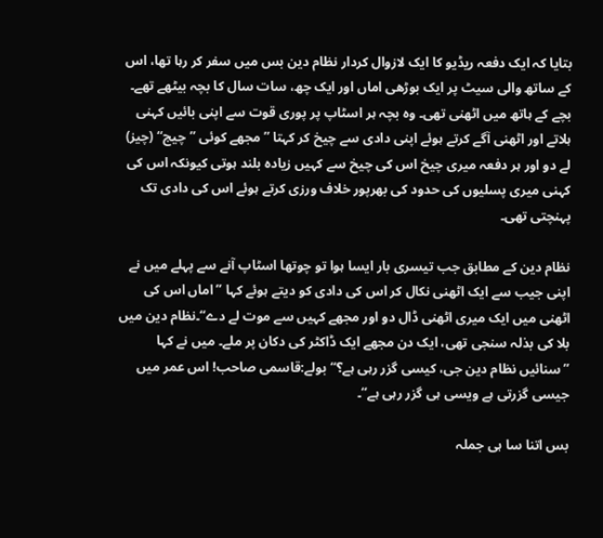بتایا کہ ایک دفعہ ریڈیو کا ایک لازوال کردار نظام دین بس میں سفر کر رہا تھا، اس کے ساتھ والی سیٹ پر ایک بوڑھی اماں اور ایک چھ، سات سال کا بچہ بیٹھے تھے۔ بچے کے ہاتھ میں اٹھنی تھی۔ وہ بچہ ہر اسٹاپ پر پوری قوت سے اپنی بائیں کہنی ہلاتے اور اٹھنی آگے کرتے ہوئے اپنی دادی سے چیخ کر کہتا ’’مجھے کوئی ’’چیج‘‘ (چیز) لے دو اور ہر دفعہ میری چیخ اس کی چیخ سے کہیں زیادہ بلند ہوتی کیونکہ اس کی کہنی میری پسلیوں کی حدود کی بھرپور خلاف ورزی کرتے ہوئے اس کی دادی تک پہنچتی تھی۔

نظام دین کے مطابق جب تیسری بار ایسا ہوا تو چوتھا اسٹاپ آنے سے پہلے میں نے اپنی جیب سے ایک اٹھنی نکال کر اس کی دادی کو دیتے ہوئے کہا ’’اماں اس کی اٹھنی میں ایک میری اٹھنی ڈال دو اور مجھے کہیں سے موت لے دے‘‘۔نظام دین میں بلا کی بذلہ سنجی تھی، ایک دن مجھے ایک ڈاکٹر کی دکان پر ملے۔ میں نے کہا ’’سنائیں نظام دین جی، کیسی گزر رہی ہے؟‘‘ بولے:قاسمی صاحب! اس عمر میں جیسی گزرتی ہے ویسی ہی گزر رہی ہے‘‘۔

بس اتنا سا ہی جملہ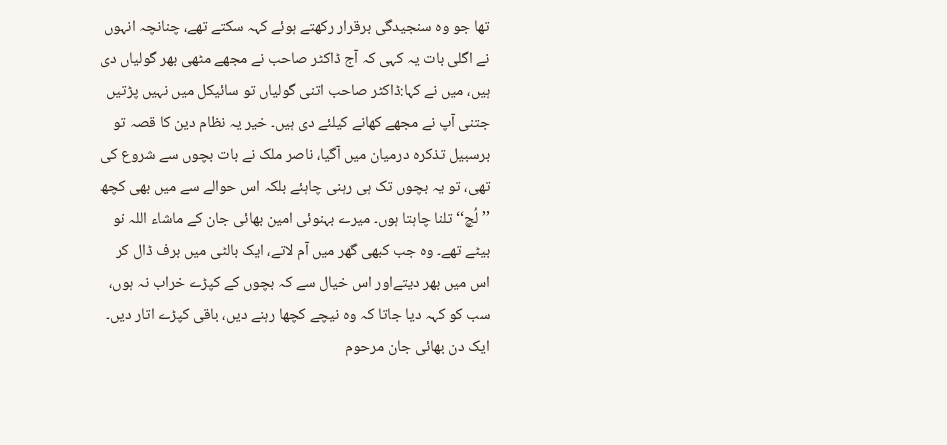تھا جو وہ سنجیدگی برقرار رکھتے ہوئے کہہ سکتے تھے، چنانچہ انہوں نے اگلی بات یہ کہی کہ آج ڈاکٹر صاحب نے مجھے مٹھی بھر گولیاں دی ہیں، میں نے کہا:ڈاکٹر صاحب اتنی گولیاں تو سائیکل میں نہیں پڑتیں جتنی آپ نے مجھے کھانے کیلئے دی ہیں۔ خیر یہ نظام دین کا قصہ تو برسبیل تذکرہ درمیان میں آگیا، ناصر ملک نے بات بچوں سے شروع کی تھی، تو یہ بچوں تک ہی رہنی چاہئے بلکہ اس حوالے سے میں بھی کچھ ’’لُچ‘‘ تلنا چاہتا ہوں۔ میرے بہنوئی امین بھائی جان کے ماشاء اللہ نو بیٹے تھے۔ وہ جب کبھی گھر میں آم لاتے، ایک بالٹی میں برف ڈال کر اس میں بھر دیتےاور اس خیال سے کہ بچوں کے کپڑے خراب نہ ہوں، سب کو کہہ دیا جاتا کہ وہ نیچے کچھا رہنے دیں، باقی کپڑے اتار دیں۔ ایک دن بھائی جان مرحوم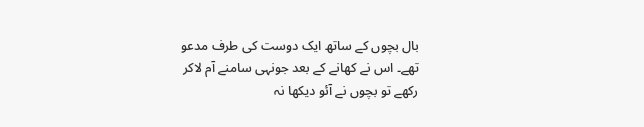بال بچوں کے ساتھ ایک دوست کی طرف مدعو تھے۔ اس نے کھانے کے بعد جونہی سامنے آم لاکر رکھے تو بچوں نے آئو دیکھا نہ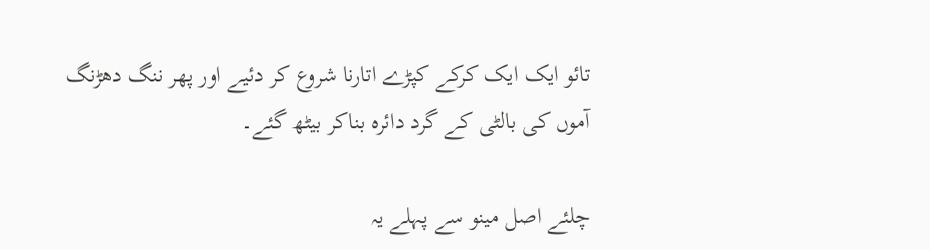تائو ایک ایک کرکے کپڑے اتارنا شروع کر دئیے اور پھر ننگ دھڑنگ آموں کی بالٹی کے گرد دائرہ بناکر بیٹھ گئے۔

چلئے اصل مینو سے پہلے یہ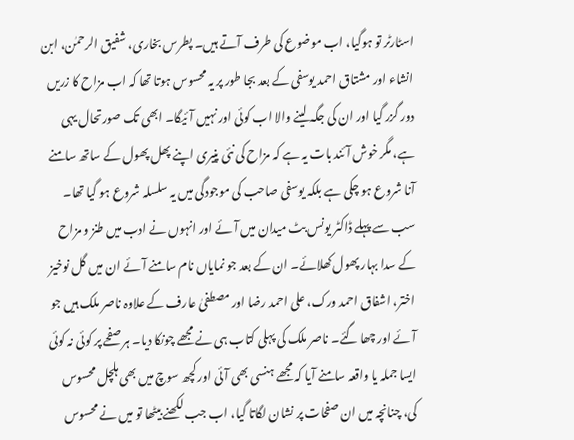اسٹارٹر تو ہوگیا، اب موضوع کی طرف آتے ہیں۔ پطرس بخاری، شفیق الرحمٰن، ابن انشاء اور مشتاق احمد یوسفی کے بعد بجا طور پر یہ محسوس ہوتا تھا کہ اب مزاح کا زریں دور گزر گیا اور ان کی جگہ لینے والا اب کوئی اور نہیں آئیگا۔ ابھی تک صورتحال یہی ہے، مگر خوش آئند بات یہ ہے کہ مزاح کی نئی پنیری اپنے پھل پھول کے ساتھ سامنے آنا شروع ہو چکی ہے بلکہ یوسفی صاحب کی موجودگی میں یہ سلسلہ شروع ہو گیا تھا۔ سب سے پہلے ڈاکٹر یونس بٹ میدان میں آئے اور انہوں نے ادب میں طنز و مزاح کے سدا بہار پھول کھلائے۔ ان کے بعد جو نمایاں نام سامنے آئے ان میں گل نوخیز اختر، اشفاق احمد ورک، علی احمد رضا اور مصطفیٰ عارف کے علاوہ ناصر ملک ہیں جو آئے اور چھا گئے۔ ناصر ملک کی پہلی کتاب ہی نے مجھے چونکا دیا۔ ہر صفحے پر کوئی نہ کوئی ایسا جملہ یا واقعہ سامنے آیا کہ مجھے ہنسی بھی آئی اور کچھ سوچ میں بھی ہلچل محسوس کی، چنانچہ میں ان صفحات پر نشان لگاتا گیا، اب جب لکھنے بیٹھا تو میں نے محسوس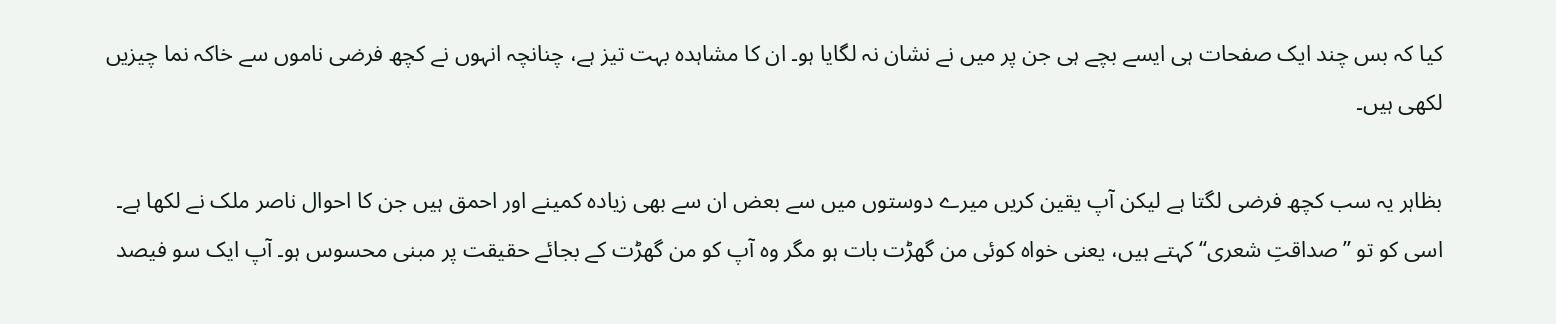کیا کہ بس چند ایک صفحات ہی ایسے بچے ہی جن پر میں نے نشان نہ لگایا ہو۔ ان کا مشاہدہ بہت تیز ہے، چنانچہ انہوں نے کچھ فرضی ناموں سے خاکہ نما چیزیں لکھی ہیں۔

بظاہر یہ سب کچھ فرضی لگتا ہے لیکن آپ یقین کریں میرے دوستوں میں سے بعض ان سے بھی زیادہ کمینے اور احمق ہیں جن کا احوال ناصر ملک نے لکھا ہے۔ اسی کو تو ’’صداقتِ شعری‘‘ کہتے ہیں، یعنی خواہ کوئی من گھڑت بات ہو مگر وہ آپ کو من گھڑت کے بجائے حقیقت پر مبنی محسوس ہو۔ آپ ایک سو فیصد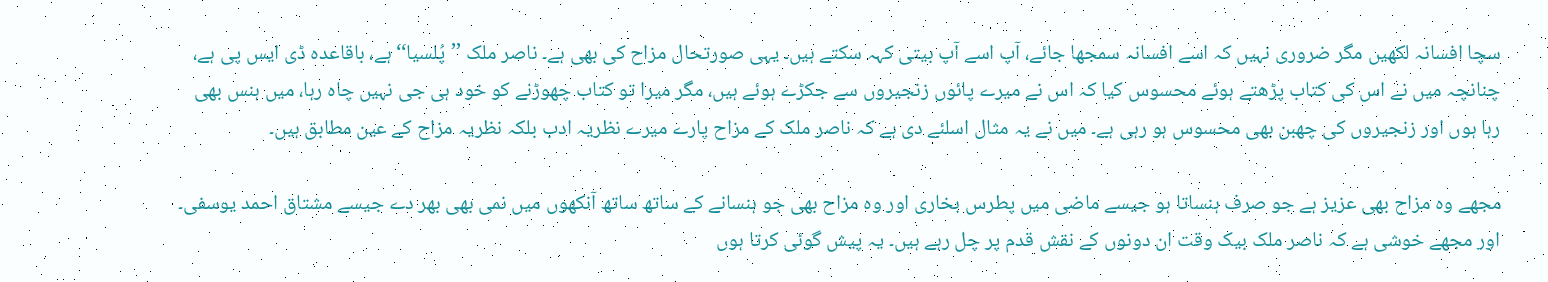سچا افسانہ لکھیں مگر ضروری نہیں کہ اسے افسانہ سمجھا جائے، آپ اسے آپ بیتی کہہ سکتے ہیں۔ یہی صورتحال مزاح کی بھی ہے۔ ناصر ملک ’’پُلسیا‘‘ ہے، باقاعدہ ڈی ایس پی ہے، چنانچہ میں نے اس کی کتاب پڑھتے ہوئے محسوس کیا کہ اس نے میرے پائوں زنجیروں سے جکڑے ہوئے ہیں، مگر میرا تو کتاب چھوڑنے کو خود ہی جی نہیں چاہ رہا، میں ہنس بھی رہا ہوں اور زنجیروں کی چھبن بھی محسوس ہو رہی ہے۔ میں نے یہ مثال اسلئے دی ہے کہ ناصر ملک کے مزاح پارے میرے نظریہ ادب بلکہ نظریہ مزاح کے عین مطابق ہیں۔

مجھے وہ مزاح بھی عزیز ہے جو صرف ہنساتا ہو جیسے ماضی میں پطرس بخاری اور وہ مزاح بھی جو ہنسانے کے ساتھ ساتھ آنکھوں میں نمی بھی بھر دے جیسے مشتاق احمد یوسفی۔ اور مجھے خوشی ہے کہ ناصر ملک بیک وقت ان دونوں کے نقش قدم پر چل رہے ہیں۔ یہ پیش گوئی کرتا ہوں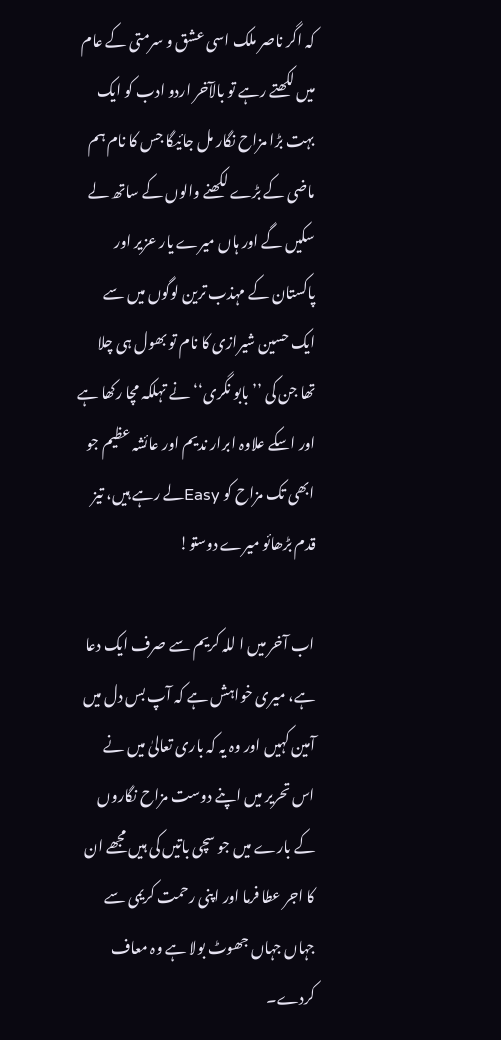کہ اگر ناصر ملک اسی عشق و سرمتی کے عام میں لکھتے رہے تو بالآخر اردو ادب کو ایک بہت بڑا مزاح نگار مل جائیگا جس کا نام ہم ماضی کے بڑے لکھنے والوں کے ساتھ لے سکیں گے اور ہاں میرے یار عزیر اور پاکستان کے مہذب ترین لوگوں میں سے ایک حسین شیرازی کا نام تو بھول ہی چلا تھا جن کی ’’بابو نگری‘‘ نے تہلکہ مچا رکھا ہے اور اسکے علاوہ ابرار ندیم اور عائشہ عظیم جو ابھی تک مزاح کو Easyلے رہے ہیں، تیز قدم بڑھائو میرے دوستو!

اب آخر میں ا للہ کریم سے صرف ایک دعا ہے، میری خواہش ہے کہ آپ بس دل میں آمین کہیں اور وہ یہ کہ باری تعالیٰ میں نے اس تحریر میں اپنے دوست مزاح نگاروں کے بارے میں جو سچی باتیں کی ہیں مجھے ان کا اجر عطا فرما اور اپنی رحمت کریمی سے جہاں جہاں جھوٹ بولا ہے وہ معاف کردے۔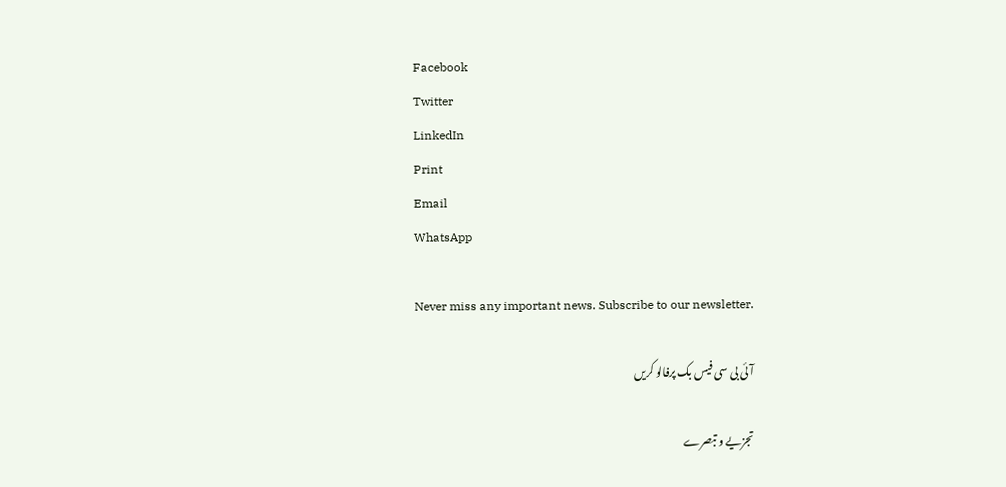Facebook
Twitter
LinkedIn
Print
Email
WhatsApp

Never miss any important news. Subscribe to our newsletter.

آئی بی سی فیس بک پرفالو کریں

تجزیے و تبصرے